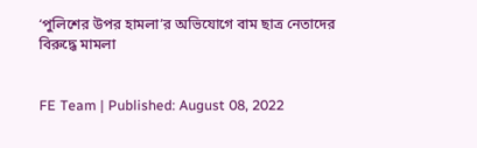‘পুলিশের উপর হামলা’র অভিযোগে বাম ছাত্র নেতাদের বিরুদ্ধে মামলা


FE Team | Published: August 08, 2022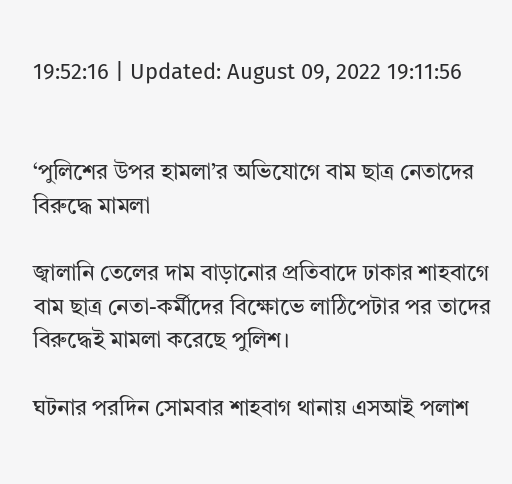19:52:16 | Updated: August 09, 2022 19:11:56


‘পুলিশের উপর হামলা’র অভিযোগে বাম ছাত্র নেতাদের বিরুদ্ধে মামলা

জ্বালানি তেলের দাম বাড়ানোর প্রতিবাদে ঢাকার শাহবাগে বাম ছাত্র নেতা-কর্মীদের বিক্ষোভে লাঠিপেটার পর তাদের বিরুদ্ধেই মামলা করেছে পুলিশ।

ঘটনার পরদিন সোমবার শাহবাগ থানায় এসআই পলাশ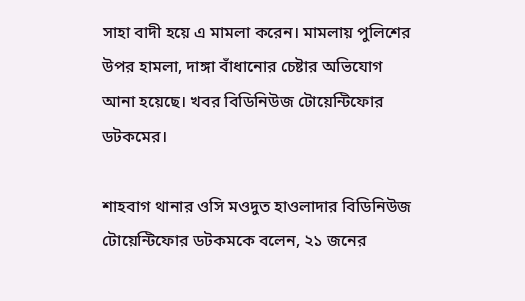সাহা বাদী হয়ে এ মামলা করেন। মামলায় পুলিশের উপর হামলা, দাঙ্গা বাঁধানোর চেষ্টার অভিযোগ আনা হয়েছে। খবর বিডিনিউজ টোয়েন্টিফোর ডটকমের।

শাহবাগ থানার ওসি মওদুত হাওলাদার বিডিনিউজ টোয়েন্টিফোর ডটকমকে বলেন, ২১ জনের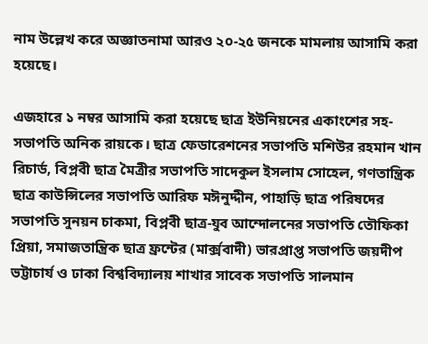নাম উল্লেখ করে অজ্ঞাতনামা আরও ২০-২৫ জনকে মামলায় আসামি করা হয়েছে।

এজহারে ১ নম্বর আসামি করা হয়েছে ছাত্র ইউনিয়নের একাংশের সহ-সভাপতি অনিক রায়কে। ছাত্র ফেডারেশনের সভাপতি মশিউর রহমান খান রিচার্ড, বিপ্লবী ছাত্র মৈত্রীর সভাপতি সাদেকুল ইসলাম সোহেল, গণতান্ত্রিক ছাত্র কাউন্সিলের সভাপতি আরিফ মঈনুদ্দীন, পাহাড়ি ছাত্র পরিষদের সভাপতি সুনয়ন চাকমা, বিপ্লবী ছাত্র-যুব আন্দোলনের সভাপতি তৌফিকা প্রিয়া, সমাজতান্ত্রিক ছাত্র ফ্রন্টের (মার্ক্সবাদী) ভারপ্রাপ্ত সভাপতি জয়দীপ ভট্টাচার্য ও ঢাকা বিশ্ববিদ্যালয় শাখার সাবেক সভাপতি সালমান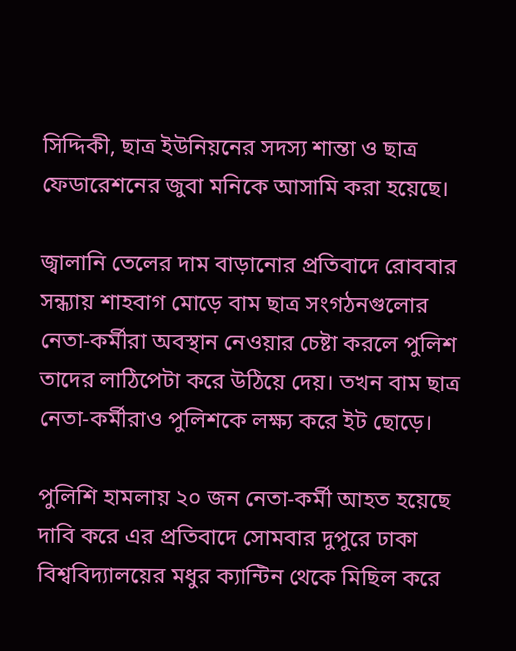সিদ্দিকী, ছাত্র ইউনিয়নের সদস্য শান্তা ও ছাত্র ফেডারেশনের জুবা মনিকে আসামি করা হয়েছে।

জ্বালানি তেলের দাম বাড়ানোর প্রতিবাদে রোববার সন্ধ্যায় শাহবাগ মোড়ে বাম ছাত্র সংগঠনগুলোর নেতা-কর্মীরা অবস্থান নেওয়ার চেষ্টা করলে পুলিশ তাদের লাঠিপেটা করে উঠিয়ে দেয়। তখন বাম ছাত্র নেতা-কর্মীরাও পুলিশকে লক্ষ্য করে ইট ছোড়ে।

পুলিশি হামলায় ২০ জন নেতা-কর্মী আহত হয়েছে দাবি করে এর প্রতিবাদে সোমবার দুপুরে ঢাকা বিশ্ববিদ্যালয়ের মধুর ক্যান্টিন থেকে মিছিল করে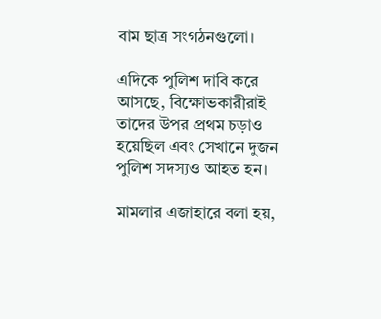বাম ছাত্র সংগঠনগুলো।

এদিকে পুলিশ দাবি করে আসছে, বিক্ষোভকারীরাই তাদের উপর প্রথম চড়াও হয়েছিল এবং সেখানে দুজন পুলিশ সদস্যও আহত হন।

মামলার এজাহারে বলা হয়,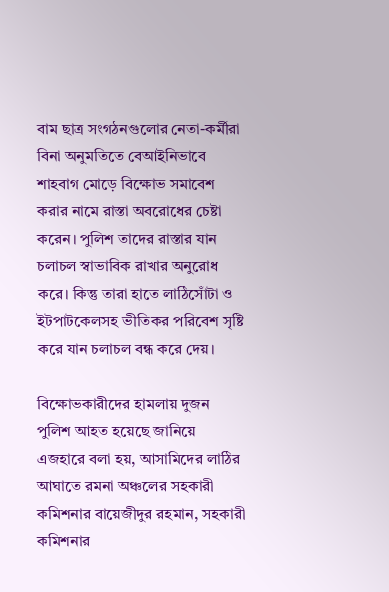বাম ছাত্র সংগঠনগুলোর নেতা-কর্মীরা বিনা অনুমতিতে বেআইনিভাবে শাহবাগ মোড়ে বিক্ষোভ সমাবেশ করার নামে রাস্তা অবরোধের চেষ্টা করেন। পুলিশ তাদের রাস্তার যান চলাচল স্বাভাবিক রাখার অনুরোধ করে। কিন্তু তারা হাতে লাঠিসোঁটা ও ইটপাটকেলসহ ভীতিকর পরিবেশ সৃষ্টি করে যান চলাচল বন্ধ করে দেয়।

বিক্ষোভকারীদের হামলায় দুজন পুলিশ আহত হয়েছে জানিয়ে এজহারে বলা হয়, আসামিদের লাঠির আঘাতে রমনা অঞ্চলের সহকারী কমিশনার বায়েজীদুর রহমান, সহকারী কমিশনার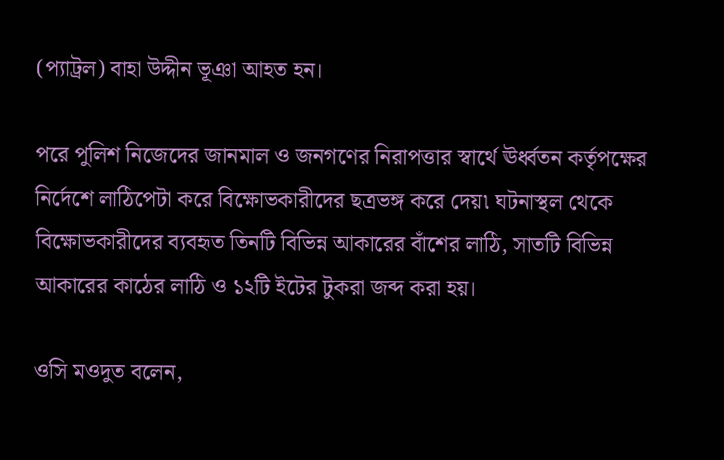(প্যাট্রল) বাহা উদ্দীন ভূঞা আহত হন।

পরে পুলিশ নিজেদের জানমাল ও জনগণের নিরাপত্তার স্বার্থে ঊর্ধ্বতন কর্তৃপক্ষের নির্দেশে লাঠিপেটা করে বিক্ষোভকারীদের ছত্রভঙ্গ করে দেয়৷ ঘটনাস্থল থেকে বিক্ষোভকারীদের ব্যবহৃত তিনটি বিভিন্ন আকারের বাঁশের লাঠি, সাতটি বিভিন্ন আকারের কাঠের লাঠি ও ১২টি ইটের টুকরা জব্দ করা হয়।

ওসি মওদুত বলেন,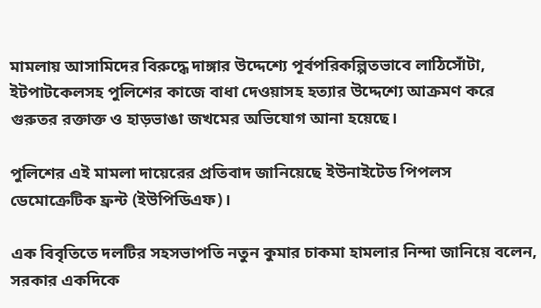মামলায় আসামিদের বিরুদ্ধে দাঙ্গার উদ্দেশ্যে পূর্বপরিকল্পিতভাবে লাঠিসোঁটা, ইটপাটকেলসহ পুলিশের কাজে বাধা দেওয়াসহ হত্যার উদ্দেশ্যে আক্রমণ করে গুরুতর রক্তাক্ত ও হাড়ভাঙা জখমের অভিযোগ আনা হয়েছে।

পুলিশের এই মামলা দায়েরের প্রতিবাদ জানিয়েছে ইউনাইটেড পিপলস ডেমোক্রেটিক ফ্রন্ট (ইউপিডিএফ)।

এক বিবৃতিতে দলটির সহসভাপতি নতুন কুমার চাকমা হামলার নিন্দা জানিয়ে বলেন, সরকার একদিকে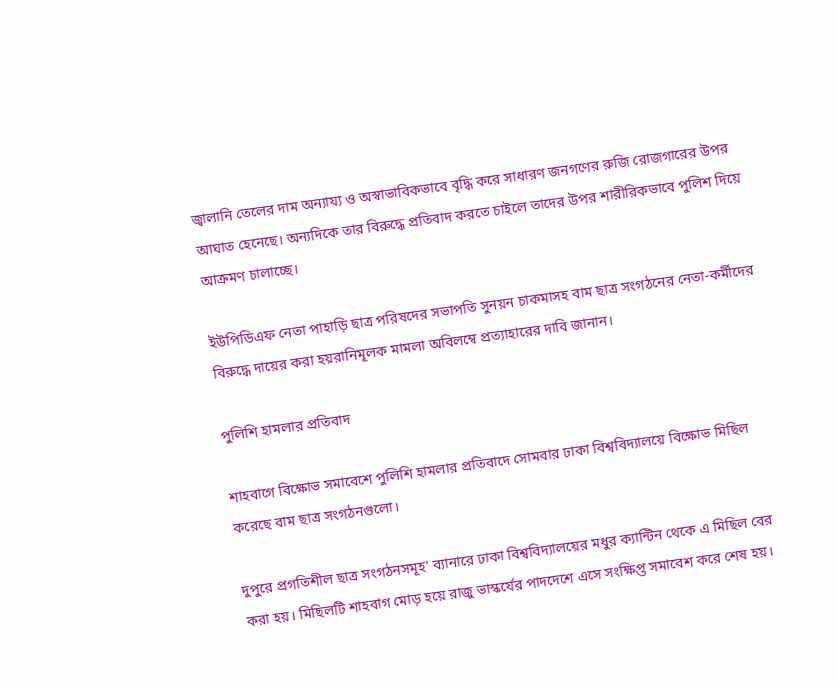জ্বালানি তেলের দাম অন্যায্য ও অস্বাভাবিকভাবে বৃদ্ধি করে সাধারণ জনগণের রুজি রোজগারের উপর আঘাত হেনেছে। অন্যদিকে তার বিরুদ্ধে প্রতিবাদ করতে চাইলে তাদের উপর শারীরিকভাবে পুলিশ দিয়ে আক্রমণ চালাচ্ছে।

ইউপিডিএফ নেতা পাহাড়ি ছাত্র পরিষদের সভাপতি সুনয়ন চাকমাসহ বাম ছাত্র সংগঠনের নেতা-কর্মীদের বিরুদ্ধে দায়ের করা হয়রানিমূলক মামলা অবিলম্বে প্রত্যাহারের দাবি জানান।

পুলিশি হামলার প্রতিবাদ

শাহবাগে বিক্ষোভ সমাবেশে পুলিশি হামলার প্রতিবাদে সোমবার ঢাকা বিশ্ববিদ্যালয়ে বিক্ষোভ মিছিল করেছে বাম ছাত্র সংগঠনগুলো।

দুপুরে প্রগতিশীল ছাত্র সংগঠনসমূহ' ব্যানারে ঢাকা বিশ্ববিদ্যালয়ের মধুর ক্যান্টিন থেকে এ মিছিল বের করা হয়। মিছিলটি শাহবাগ মোড় হয়ে রাজু ভাস্কর্যের পাদদেশে এসে সংক্ষিপ্ত সমাবেশ করে শেষ হয়।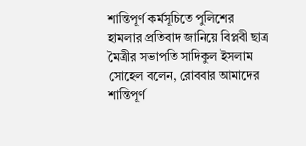শান্তিপূর্ণ কর্মসূচিতে পুলিশের হামলার প্রতিবাদ জানিয়ে বিপ্লবী ছাত্র মৈত্রীর সভাপতি সাদিকুল ইসলাম সোহেল বলেন, রোববার আমাদের শান্তিপূর্ণ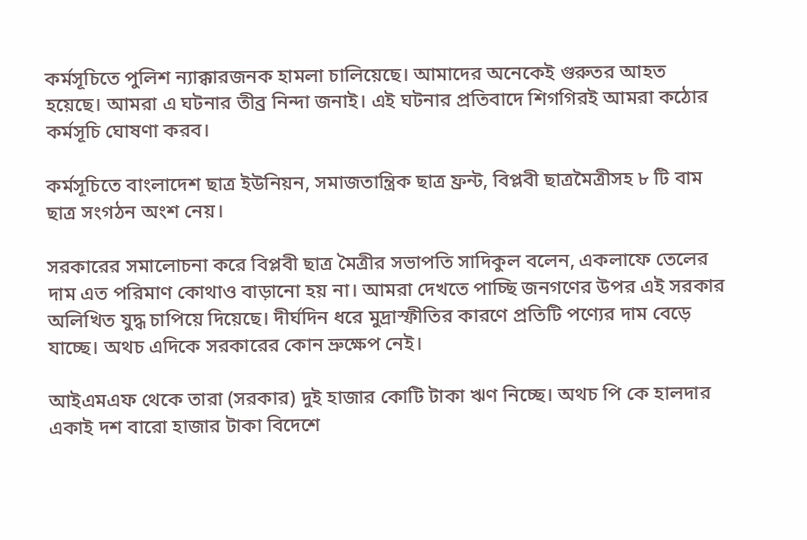কর্মসূচিতে পুলিশ ন্যাক্কারজনক হামলা চালিয়েছে। আমাদের অনেকেই গুরুতর আহত হয়েছে। আমরা এ ঘটনার তীব্র নিন্দা জনাই। এই ঘটনার প্রতিবাদে শিগগিরই আমরা কঠোর কর্মসূচি ঘোষণা করব।

কর্মসূচিতে বাংলাদেশ ছাত্র ইউনিয়ন, সমাজতান্ত্রিক ছাত্র ফ্রন্ট, বিপ্লবী ছাত্রমৈত্রীসহ ৮ টি বাম ছাত্র সংগঠন অংশ নেয়।

সরকারের সমালোচনা করে বিপ্লবী ছাত্র মৈত্রীর সভাপতি সাদিকুল বলেন, একলাফে তেলের দাম এত পরিমাণ কোথাও বাড়ানো হয় না। আমরা দেখতে পাচ্ছি জনগণের উপর এই সরকার অলিখিত যুদ্ধ চাপিয়ে দিয়েছে। দীর্ঘদিন ধরে মুদ্রাস্ফীতির কারণে প্রতিটি পণ্যের দাম বেড়ে যাচ্ছে। অথচ এদিকে সরকারের কোন ভ্রুক্ষেপ নেই।

আইএমএফ থেকে তারা (সরকার) দুই হাজার কোটি টাকা ঋণ নিচ্ছে। অথচ পি কে হালদার একাই দশ বারো হাজার টাকা বিদেশে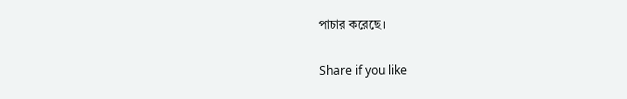পাচার করেছে।

Share if you like